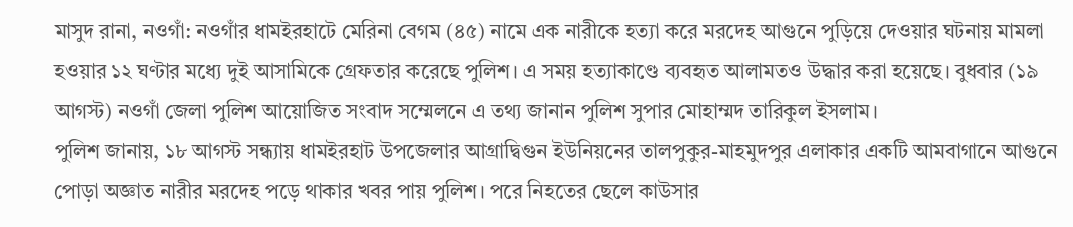মাসুদ রানা, নওগাঁ: নওগাঁর ধামইরহাটে মেরিনা বেগম (৪৫) নামে এক নারীকে হত্যা করে মরদেহ আগুনে পুড়িয়ে দেওয়ার ঘটনায় মামলা হওয়ার ১২ ঘণ্টার মধ্যে দুই আসামিকে গ্রেফতার করেছে পুলিশ। এ সময় হত্যাকাণ্ডে ব্যবহৃত আলামতও উদ্ধার করা হয়েছে। বুধবার (১৯ আগস্ট) নওগাঁ জেলা পুলিশ আয়োজিত সংবাদ সম্মেলনে এ তথ্য জানান পুলিশ সুপার মোহাম্মদ তারিকুল ইসলাম।
পুলিশ জানায়, ১৮ আগস্ট সন্ধ্যায় ধামইরহাট উপজেলার আগ্রাদ্বিগুন ইউনিয়নের তালপুকুর-মাহমুদপুর এলাকার একটি আমবাগানে আগুনে পোড়া অজ্ঞাত নারীর মরদেহ পড়ে থাকার খবর পায় পুলিশ। পরে নিহতের ছেলে কাউসার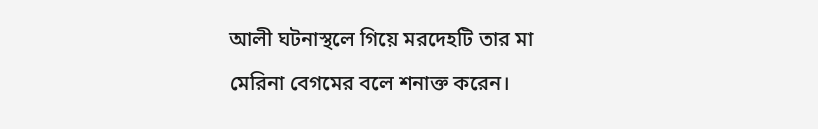আলী ঘটনাস্থলে গিয়ে মরদেহটি তার মা মেরিনা বেগমের বলে শনাক্ত করেন।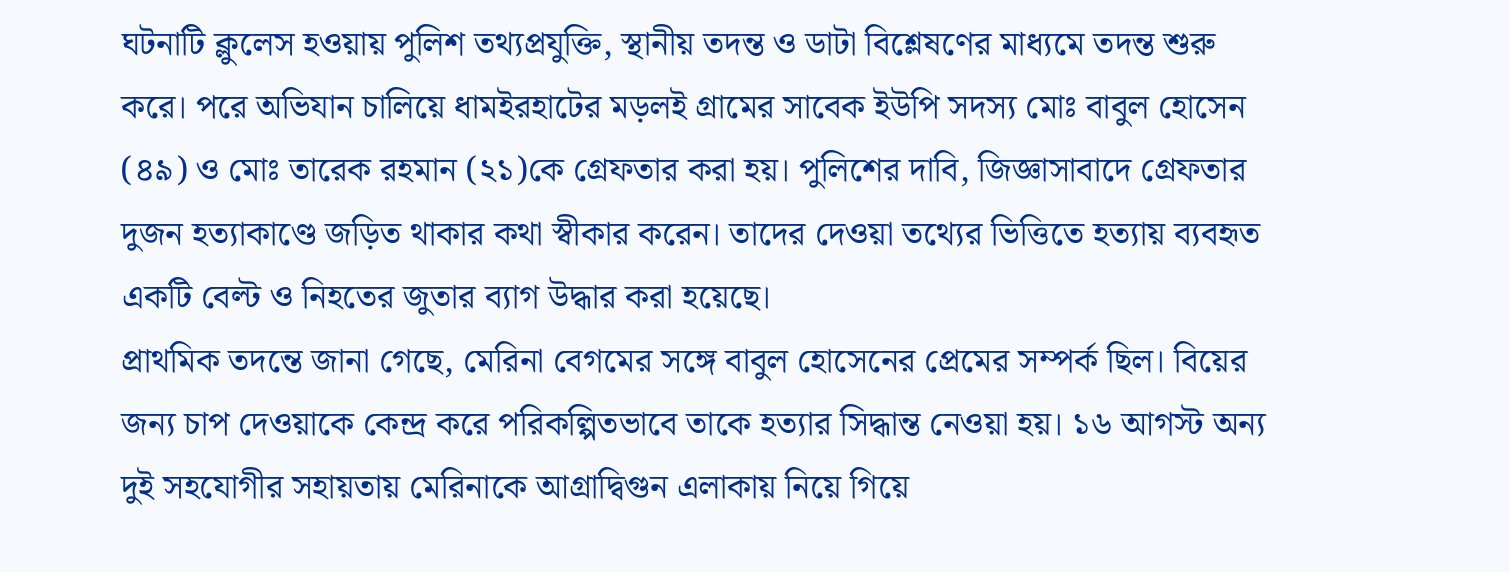ঘটনাটি ক্লুলেস হওয়ায় পুলিশ তথ্যপ্রযুক্তি, স্থানীয় তদন্ত ও ডাটা বিশ্লেষণের মাধ্যমে তদন্ত শুরু করে। পরে অভিযান চালিয়ে ধামইরহাটের মড়লই গ্রামের সাবেক ইউপি সদস্য মোঃ বাবুল হোসেন (৪৯) ও মোঃ তারেক রহমান (২১)কে গ্রেফতার করা হয়। পুলিশের দাবি, জিজ্ঞাসাবাদে গ্রেফতার দুজন হত্যাকাণ্ডে জড়িত থাকার কথা স্বীকার করেন। তাদের দেওয়া তথ্যের ভিত্তিতে হত্যায় ব্যবহৃত একটি বেল্ট ও নিহতের জুতার ব্যাগ উদ্ধার করা হয়েছে।
প্রাথমিক তদন্তে জানা গেছে, মেরিনা বেগমের সঙ্গে বাবুল হোসেনের প্রেমের সম্পর্ক ছিল। বিয়ের জন্য চাপ দেওয়াকে কেন্দ্র করে পরিকল্পিতভাবে তাকে হত্যার সিদ্ধান্ত নেওয়া হয়। ১৬ আগস্ট অন্য দুই সহযোগীর সহায়তায় মেরিনাকে আগ্রাদ্বিগুন এলাকায় নিয়ে গিয়ে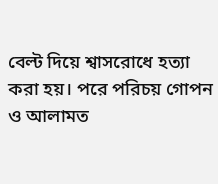বেল্ট দিয়ে শ্বাসরোধে হত্যা করা হয়। পরে পরিচয় গোপন ও আলামত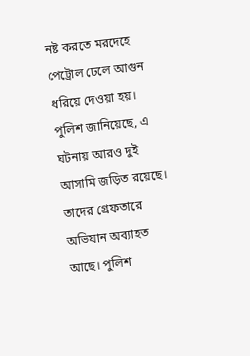নষ্ট করতে মরদেহে পেট্রোল ঢেলে আগুন ধরিয়ে দেওয়া হয়।
পুলিশ জানিয়েছে, এ ঘটনায় আরও দুই আসামি জড়িত রয়েছে। তাদের গ্রেফতারে অভিযান অব্যাহত আছে। পুলিশ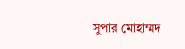সুপার মোহাম্মদ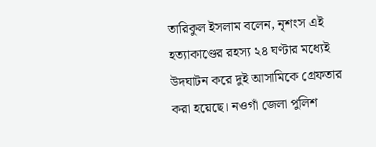তারিকুল ইসলাম বলেন, নৃশংস এই হত্যাকাণ্ডের রহস্য ২৪ ঘণ্টার মধ্যেই উদঘাটন করে দুই আসামিকে গ্রেফতার করা হয়েছে। নওগাঁ জেলা পুলিশ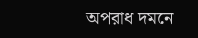অপরাধ দমনে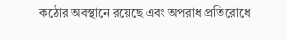কঠোর অবস্থানে রয়েছে এবং অপরাধ প্রতিরোধে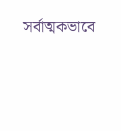সর্বাত্মকভাবে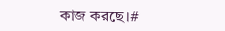কাজ করছে।#